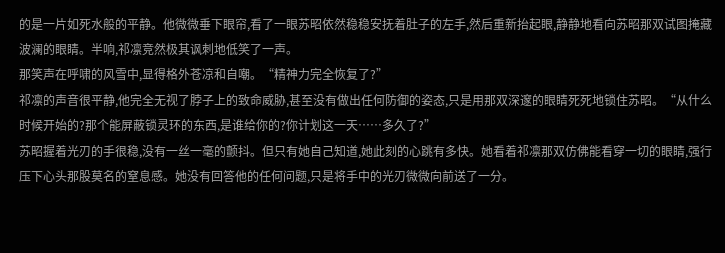的是一片如死水般的平静。他微微垂下眼帘,看了一眼苏昭依然稳稳安抚着肚子的左手,然后重新抬起眼,静静地看向苏昭那双试图掩藏波澜的眼睛。半响,祁凛竞然极其讽刺地低笑了一声。
那笑声在呼啸的风雪中,显得格外苍凉和自嘲。“精神力完全恢复了?”
祁凛的声音很平静,他完全无视了脖子上的致命威胁,甚至没有做出任何防御的姿态,只是用那双深邃的眼睛死死地锁住苏昭。“从什么时候开始的?那个能屏蔽锁灵环的东西,是谁给你的?你计划这一天……多久了?”
苏昭握着光刃的手很稳,没有一丝一毫的颤抖。但只有她自己知道,她此刻的心跳有多快。她看着祁凛那双仿佛能看穿一切的眼睛,强行压下心头那股莫名的窒息感。她没有回答他的任何问题,只是将手中的光刃微微向前送了一分。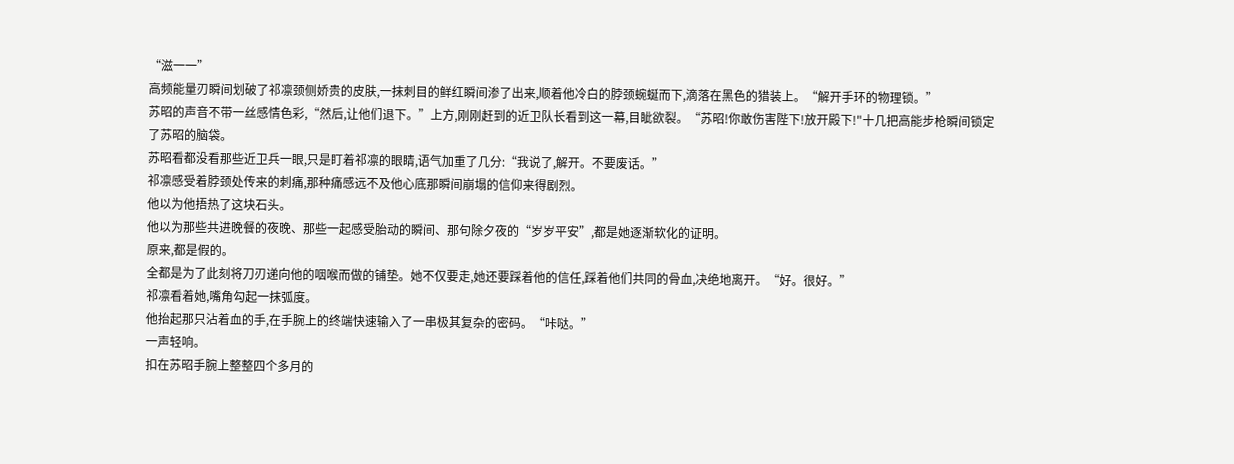“滋一一”
高频能量刃瞬间划破了祁凛颈侧娇贵的皮肤,一抹刺目的鲜红瞬间渗了出来,顺着他冷白的脖颈蜿蜒而下,滴落在黑色的猎装上。“解开手环的物理锁。”
苏昭的声音不带一丝感情色彩,“然后,让他们退下。”上方,刚刚赶到的近卫队长看到这一幕,目眦欲裂。“苏昭!你敢伤害陛下!放开殿下!"十几把高能步枪瞬间锁定了苏昭的脑袋。
苏昭看都没看那些近卫兵一眼,只是盯着祁凛的眼睛,语气加重了几分:“我说了,解开。不要废话。”
祁凛感受着脖颈处传来的刺痛,那种痛感远不及他心底那瞬间崩塌的信仰来得剧烈。
他以为他捂热了这块石头。
他以为那些共进晚餐的夜晚、那些一起感受胎动的瞬间、那句除夕夜的“岁岁平安”,都是她逐渐软化的证明。
原来,都是假的。
全都是为了此刻将刀刃递向他的咽喉而做的铺垫。她不仅要走,她还要踩着他的信任,踩着他们共同的骨血,决绝地离开。“好。很好。”
祁凛看着她,嘴角勾起一抹弧度。
他抬起那只沾着血的手,在手腕上的终端快速输入了一串极其复杂的密码。“咔哒。”
一声轻响。
扣在苏昭手腕上整整四个多月的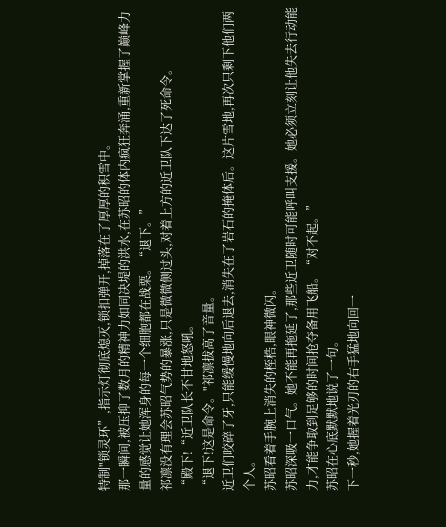特制"锁灵环”,指示灯彻底熄灭,锁扣弹开,掉落在了厚厚的积雪中。
那一瞬间,被压抑了数月的精神力如同决堤的洪水,在苏昭的体内疯狂奔涌,重新掌握了巅峰力量的感觉让她浑身的每一个细胞都在战栗。“退下。”
祁凛没有理会苏昭气势的暴涨,只是微微侧过头,对着上方的近卫队下达了死命令。
“殿下!“近卫队长不甘地怒吼。
“退下!这是命令。"祁凛拔高了音量。
近卫们咬碎了牙,只能缓慢地向后退去,消失在了岩石的掩体后。这片雪地,再次只剩下他们两个人。
苏昭看着手腕上消失的桎梏,眼神微闪。
苏昭深吸一口气。她不能再拖延了,那些近卫随时可能呼叫支援。她必须立刻让他失去行动能力,才能争取到足够的时间抢夺备用飞船。“对不起。”
苏昭在心底默默地说了一句。
下一秒,她握着光刃的右手猛地向回一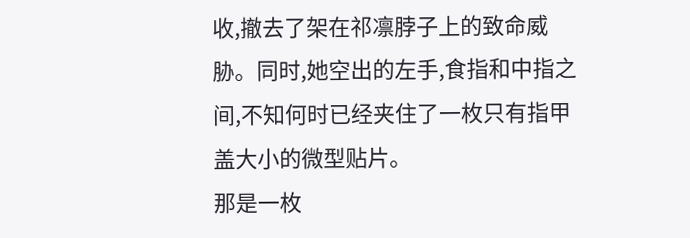收,撤去了架在祁凛脖子上的致命威胁。同时,她空出的左手,食指和中指之间,不知何时已经夹住了一枚只有指甲盖大小的微型贴片。
那是一枚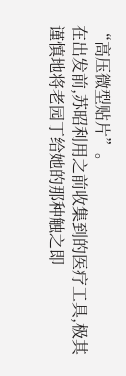“高压微型贴片”。
在出发前,苏昭利用之前收集到的医疗工具,极其谨慎地将老园丁给她的那种触之即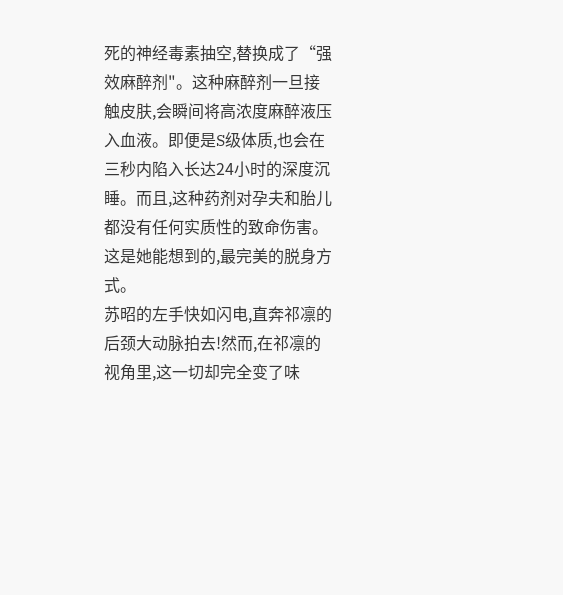死的神经毒素抽空,替换成了“强效麻醉剂"。这种麻醉剂一旦接触皮肤,会瞬间将高浓度麻醉液压入血液。即便是S级体质,也会在三秒内陷入长达24小时的深度沉睡。而且,这种药剂对孕夫和胎儿都没有任何实质性的致命伤害。
这是她能想到的,最完美的脱身方式。
苏昭的左手快如闪电,直奔祁凛的后颈大动脉拍去!然而,在祁凛的视角里,这一切却完全变了味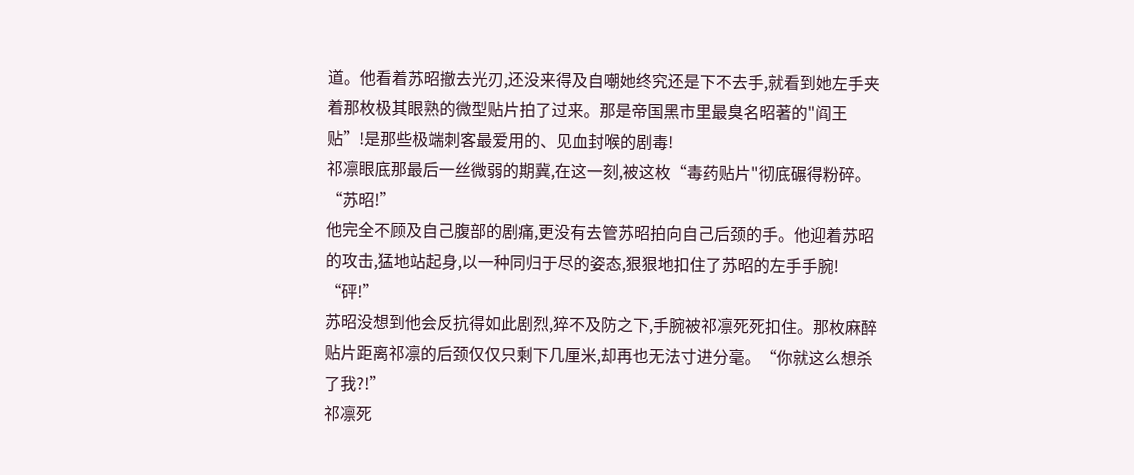道。他看着苏昭撤去光刃,还没来得及自嘲她终究还是下不去手,就看到她左手夹着那枚极其眼熟的微型贴片拍了过来。那是帝国黑市里最臭名昭著的"阎王贴”!是那些极端刺客最爱用的、见血封喉的剧毒!
祁凛眼底那最后一丝微弱的期冀,在这一刻,被这枚“毒药贴片"彻底碾得粉碎。
“苏昭!”
他完全不顾及自己腹部的剧痛,更没有去管苏昭拍向自己后颈的手。他迎着苏昭的攻击,猛地站起身,以一种同归于尽的姿态,狠狠地扣住了苏昭的左手手腕!
“砰!”
苏昭没想到他会反抗得如此剧烈,猝不及防之下,手腕被祁凛死死扣住。那枚麻醉贴片距离祁凛的后颈仅仅只剩下几厘米,却再也无法寸进分毫。“你就这么想杀了我?!”
祁凛死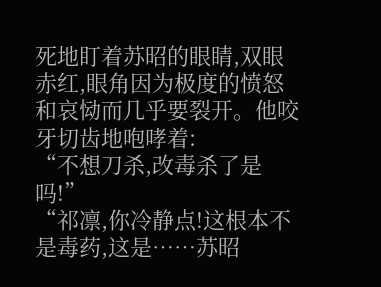死地盯着苏昭的眼睛,双眼赤红,眼角因为极度的愤怒和哀恸而几乎要裂开。他咬牙切齿地咆哮着:
“不想刀杀,改毒杀了是吗!”
“祁凛,你冷静点!这根本不是毒药,这是……苏昭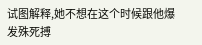试图解释,她不想在这个时候跟他爆发殊死搏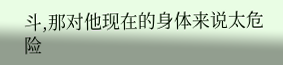斗,那对他现在的身体来说太危险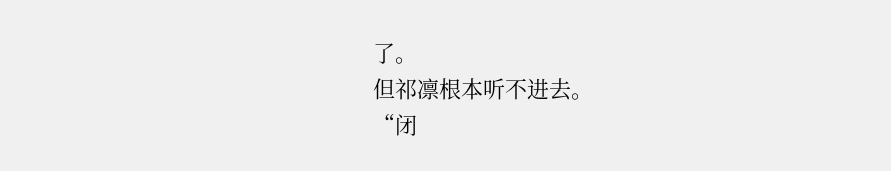了。
但祁凛根本听不进去。
“闭